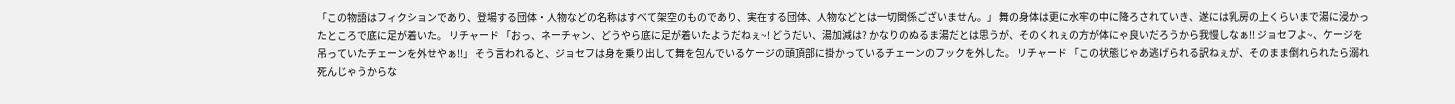「この物語はフィクションであり、登場する団体・人物などの名称はすべて架空のものであり、実在する団体、人物などとは一切関係ございません。」 舞の身体は更に水牢の中に降ろされていき、遂には乳房の上くらいまで湯に浸かったところで底に足が着いた。 リチャード 「おっ、ネーチャン、どうやら底に足が着いたようだねぇ~! どうだい、湯加減は? かなりのぬるま湯だとは思うが、そのくれぇの方が体にゃ良いだろうから我慢しなぁ!! ジョセフよ~、ケージを吊っていたチェーンを外せやぁ!!」 そう言われると、ジョセフは身を乗り出して舞を包んでいるケージの頭頂部に掛かっているチェーンのフックを外した。 リチャード 「この状態じゃあ逃げられる訳ねぇが、そのまま倒れられたら溺れ死んじゃうからな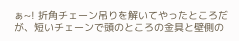ぁ~! 折角チェーン吊りを解いてやったところだが、短いチェーンで頭のところの金具と壁側の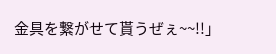金具を繋がせて貰うぜぇ~~!!」